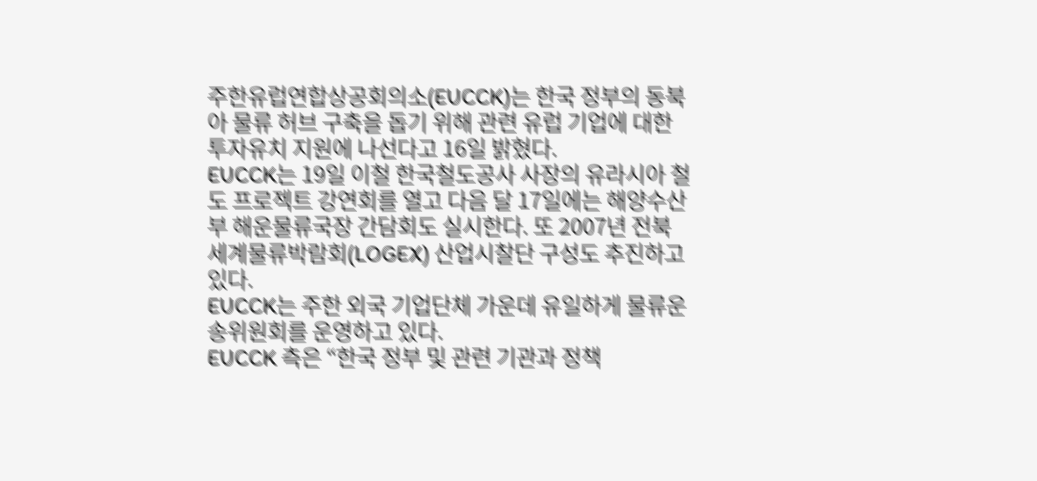주한유럽연합상공회의소(EUCCK)는 한국 정부의 동북아 물류 허브 구축을 돕기 위해 관련 유럽 기업에 대한 투자유치 지원에 나선다고 16일 밝혔다.
EUCCK는 19일 이철 한국철도공사 사장의 유라시아 철도 프로젝트 강연회를 열고 다음 달 17일에는 해양수산부 해운물류국장 간담회도 실시한다. 또 2007년 전북 세계물류박람회(LOGEX) 산업시찰단 구성도 추진하고 있다.
EUCCK는 주한 외국 기업단체 가운데 유일하게 물류운송위원회를 운영하고 있다.
EUCCK 측은 “한국 정부 및 관련 기관과 정책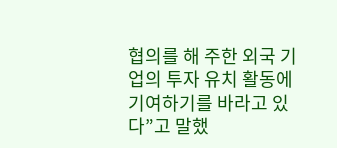협의를 해 주한 외국 기업의 투자 유치 활동에 기여하기를 바라고 있다”고 말했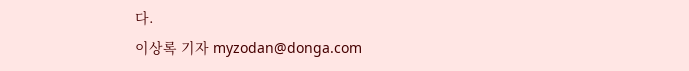다.
이상록 기자 myzodan@donga.com